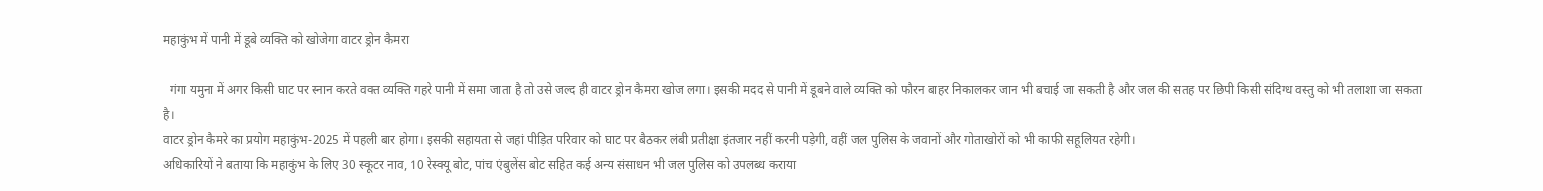महाकुंभ में पानी में डूबे व्यक्ति को खोजेगा वाटर ड्रोन कैमरा

  गंगा यमुना में अगर किसी घाट पर स्नान करते वक्त व्यक्ति गहरे पानी में समा जाता है तो उसे जल्द ही वाटर ड्रोन कैमरा खोज लगा। इसकी मदद से पानी में डूबने वाले व्यक्ति को फौरन बाहर निकालकर जान भी बचाई जा सकती है और जल की सतह पर छिपी किसी संदिग्ध वस्तु को भी तलाशा जा सकता है।
वाटर ड्रोन कैमरे का प्रयोग महाकुंभ-2025 में पहली बार होगा। इसकी सहायता से जहां पीड़ित परिवार को घाट पर बैठकर लंबी प्रतीक्षा इंतजार नहीं करनी पड़ेगी, वहीं जल पुलिस के जवानों और गोताखोरों को भी काफी सहूलियत रहेगी।
अधिकारियों ने बताया कि महाकुंभ के लिए 30 स्कूटर नाव, 10 रेस्क्यू बोट, पांच एंबुलेंस बोट सहित कई अन्य संसाधन भी जल पुलिस को उपलब्ध कराया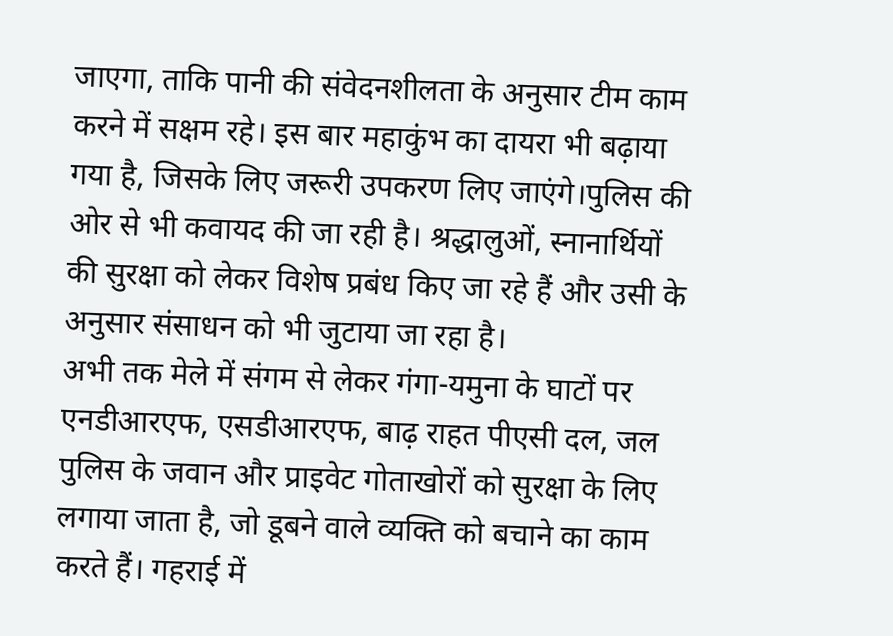जाएगा, ताकि पानी की संवेदनशीलता के अनुसार टीम काम करने में सक्षम रहे। इस बार महाकुंभ का दायरा भी बढ़ाया गया है, जिसके लिए जरूरी उपकरण लिए जाएंगे।पुलिस की ओर से भी कवायद की जा रही है। श्रद्धालुओं, स्नानार्थियों की सुरक्षा को लेकर विशेष प्रबंध किए जा रहे हैं और उसी के अनुसार संसाधन को भी जुटाया जा रहा है।
अभी तक मेले में संगम से लेकर गंगा-यमुना के घाटों पर एनडीआरएफ, एसडीआरएफ, बाढ़ राहत पीएसी दल, जल पुलिस के जवान और प्राइवेट गोताखोरों को सुरक्षा के लिए लगाया जाता है, जो डूबने वाले व्यक्ति को बचाने का काम करते हैं। गहराई में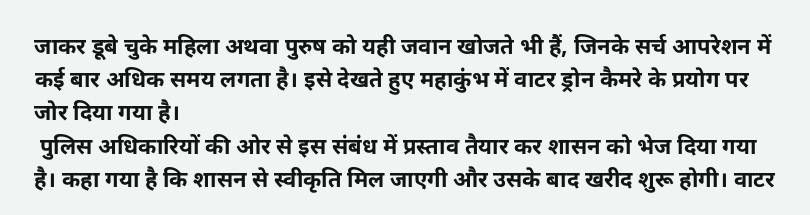जाकर डूबे चुके महिला अथवा पुरुष को यही जवान खोजते भी हैं, जिनके सर्च आपरेशन में कई बार अधिक समय लगता है। इसे देखते हुए महाकुंभ में वाटर ड्रोन कैमरे के प्रयोग पर जोर दिया गया है।
 पुलिस अधिकारियों की ओर से इस संबंध में प्रस्ताव तैयार कर शासन को भेज दिया गया है। कहा गया है कि शासन से स्वीकृति मिल जाएगी और उसके बाद खरीद शुरू होगी। वाटर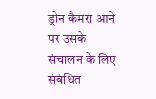ड्रोन कैमरा आने पर उसके संचालन के लिए संबंधित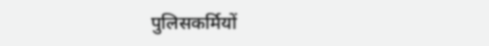पुलिसकर्मियों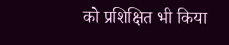को प्रशिक्षित भी किया